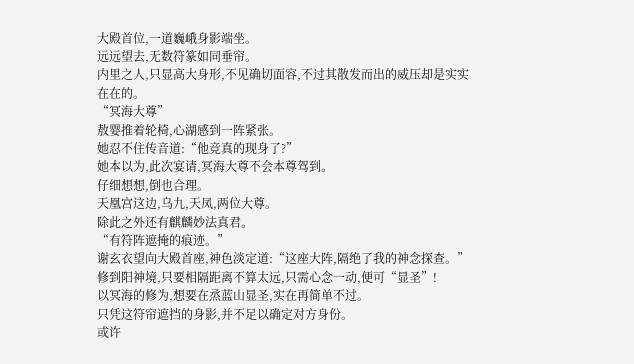大殿首位,一道巍峨身影端坐。
远远望去,无数符篆如同垂帘。
内里之人,只显高大身形,不见确切面容,不过其散发而出的威压却是实实在在的。
“冥海大尊”
敖婴推着轮椅,心湖感到一阵紧张。
她忍不住传音道:“他竞真的现身了?”
她本以为,此次宴请,冥海大尊不会本尊驾到。
仔细想想,倒也合理。
天凰宫这边,乌九,天凤,两位大尊。
除此之外还有麒麟妙法真君。
“有符阵遮掩的痕迹。”
谢玄衣望向大殿首座,神色淡定道:“这座大阵,隔绝了我的神念探查。”
修到阳神境,只要相隔距离不算太远,只需心念一动,便可“显圣”!
以冥海的修为,想要在烝蓝山显圣,实在再简单不过。
只凭这符帘遮挡的身影,并不足以确定对方身份。
或许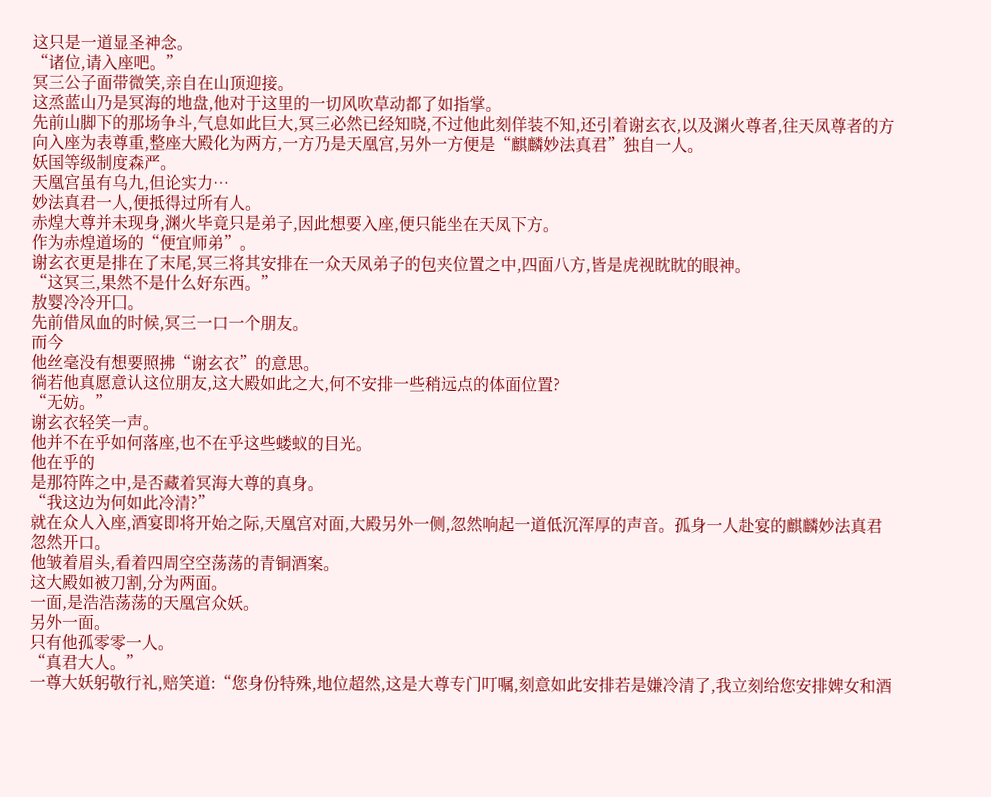这只是一道显圣神念。
“诸位,请入座吧。”
冥三公子面带微笑,亲自在山顶迎接。
这烝蓝山乃是冥海的地盘,他对于这里的一切风吹草动都了如指掌。
先前山脚下的那场争斗,气息如此巨大,冥三必然已经知晓,不过他此刻佯装不知,还引着谢玄衣,以及渊火尊者,往天凤尊者的方向入座为表尊重,整座大殿化为两方,一方乃是天凰宫,另外一方便是“麒麟妙法真君”独自一人。
妖国等级制度森严。
天凰宫虽有乌九,但论实力…
妙法真君一人,便抵得过所有人。
赤煌大尊并未现身,渊火毕竟只是弟子,因此想要入座,便只能坐在天凤下方。
作为赤煌道场的“便宜师弟”。
谢玄衣更是排在了末尾,冥三将其安排在一众天凤弟子的包夹位置之中,四面八方,皆是虎视眈眈的眼神。
“这冥三,果然不是什么好东西。”
敖婴冷冷开囗。
先前借凤血的时候,冥三一口一个朋友。
而今
他丝毫没有想要照拂“谢玄衣”的意思。
徜若他真愿意认这位朋友,这大殿如此之大,何不安排一些稍远点的体面位置?
“无妨。”
谢玄衣轻笑一声。
他并不在乎如何落座,也不在乎这些蝼蚁的目光。
他在乎的
是那符阵之中,是否藏着冥海大尊的真身。
“我这边为何如此冷清?”
就在众人入座,酒宴即将开始之际,天凰宫对面,大殿另外一侧,忽然响起一道低沉浑厚的声音。孤身一人赴宴的麒麟妙法真君忽然开口。
他皱着眉头,看着四周空空荡荡的青铜酒案。
这大殿如被刀割,分为两面。
一面,是浩浩荡荡的天凰宫众妖。
另外一面。
只有他孤零零一人。
“真君大人。”
一尊大妖躬敬行礼,赔笑道:“您身份特殊,地位超然,这是大尊专门叮嘱,刻意如此安排若是嫌冷清了,我立刻给您安排婢女和酒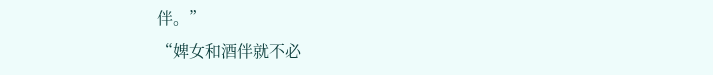伴。”
“婢女和酒伴就不必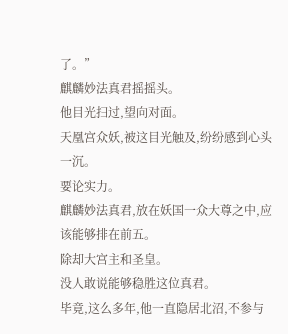了。”
麒麟妙法真君摇摇头。
他目光扫过,望向对面。
天凰宫众妖,被这目光触及,纷纷感到心头一沉。
要论实力。
麒麟妙法真君,放在妖国一众大尊之中,应该能够排在前五。
除却大宫主和圣皇。
没人敢说能够稳胜这位真君。
毕竟,这么多年,他一直隐居北沼,不参与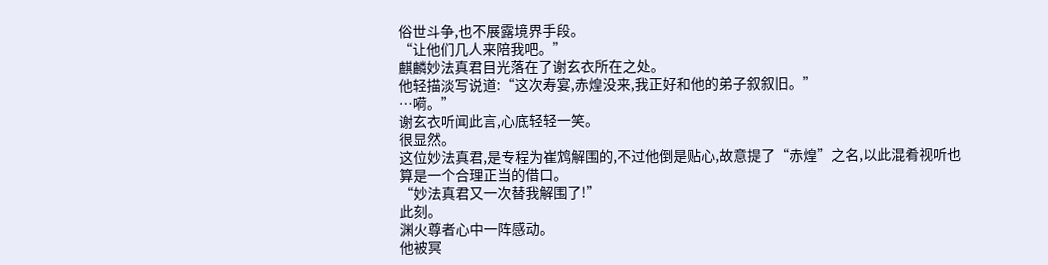俗世斗争,也不展露境界手段。
“让他们几人来陪我吧。”
麒麟妙法真君目光落在了谢玄衣所在之处。
他轻描淡写说道:“这次寿宴,赤煌没来,我正好和他的弟子叙叙旧。”
…嗬。”
谢玄衣听闻此言,心底轻轻一笑。
很显然。
这位妙法真君,是专程为崔鸩解围的,不过他倒是贴心,故意提了“赤煌”之名,以此混肴视听也算是一个合理正当的借口。
“妙法真君又一次替我解围了!”
此刻。
渊火尊者心中一阵感动。
他被冥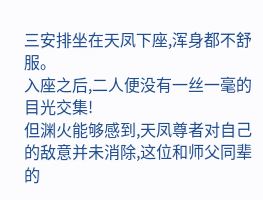三安排坐在天凤下座,浑身都不舒服。
入座之后,二人便没有一丝一毫的目光交集!
但渊火能够感到,天凤尊者对自己的敌意并未消除,这位和师父同辈的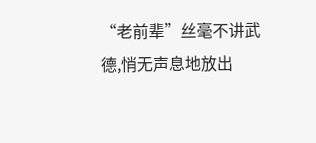“老前辈”丝毫不讲武德,悄无声息地放出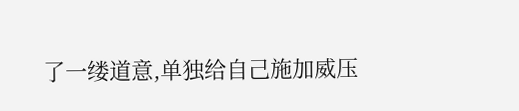了一缕道意,单独给自己施加威压